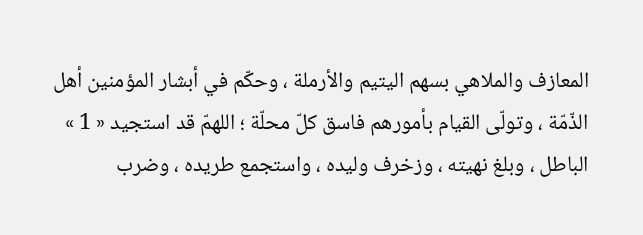المعازف والملاهي بسهم اليتيم والأرملة ، وحكّم في أبشار المؤمنين أهل الذّمّة ، وتولّى القيام بأمورهم فاسق كلّ محلّة ؛ اللهمّ قد استجيد « 1 » الباطل ، وبلغ نهيته ، وزخرف وليده ، واستجمع طريده ، وضرب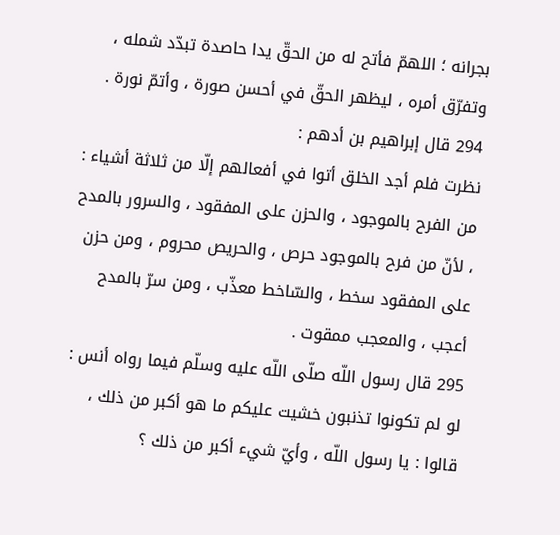بجرانه ؛ اللهمّ فأتح له من الحقّ يدا حاصدة تبدّد شمله ، وتفرّق أمره ، ليظهر الحقّ في أحسن صورة ، وأتمّ نورة .
294 قال إبراهيم بن أدهم :
نظرت فلم أجد الخلق أتوا في أفعالهم إلّا من ثلاثة أشياء : من الفرح بالموجود ، والحزن على المفقود ، والسرور بالمدح ، لأنّ من فرح بالموجود حرص ، والحريص محروم ، ومن حزن على المفقود سخط ، والسّاخط معذّب ، ومن سرّ بالمدح أعجب ، والمعجب ممقوت .
295 قال رسول اللّه صلّى اللّه عليه وسلّم فيما رواه أنس :
لو لم تكونوا تذنبون خشيت عليكم ما هو أكبر من ذلك ، قالوا : يا رسول اللّه ، وأيّ شيء أكبر من ذلك ؟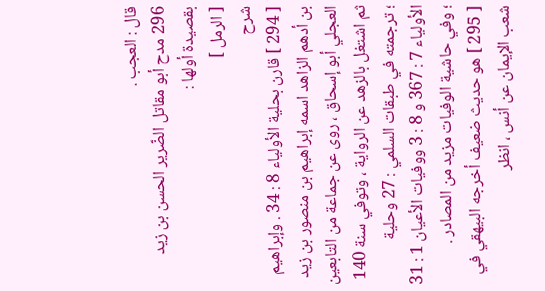قال : العجب .
296 مدح أبو مقاتل الضّرير الحسن بن زيد بقصيدة أولها :
[ الرمل ]
شرح
[ 294 ] قارن بحلية الأولياء 8 : 34 . وإبراهيم بن أدهم الزاهد اسمه إبراهيم بن منصور بن زيد العجلي أبو إسحاق ، روى عن جماعة من التابعين ثم اشتغل بالزهد عن الرواية ، وتوفي سنة 140 ؛ ترجمته في طبقات السلمي : 27 وحلية الأولياء 7 : 367 و 8 : 3 ووفيات الأعيان 1 : 31 ؛ وفي حاشية الوفيات مزيد من المصادر .
[ 295 ] هو حديث ضعيف أخرجه البيهقي في شعب الإيمان عن أنس ، انظر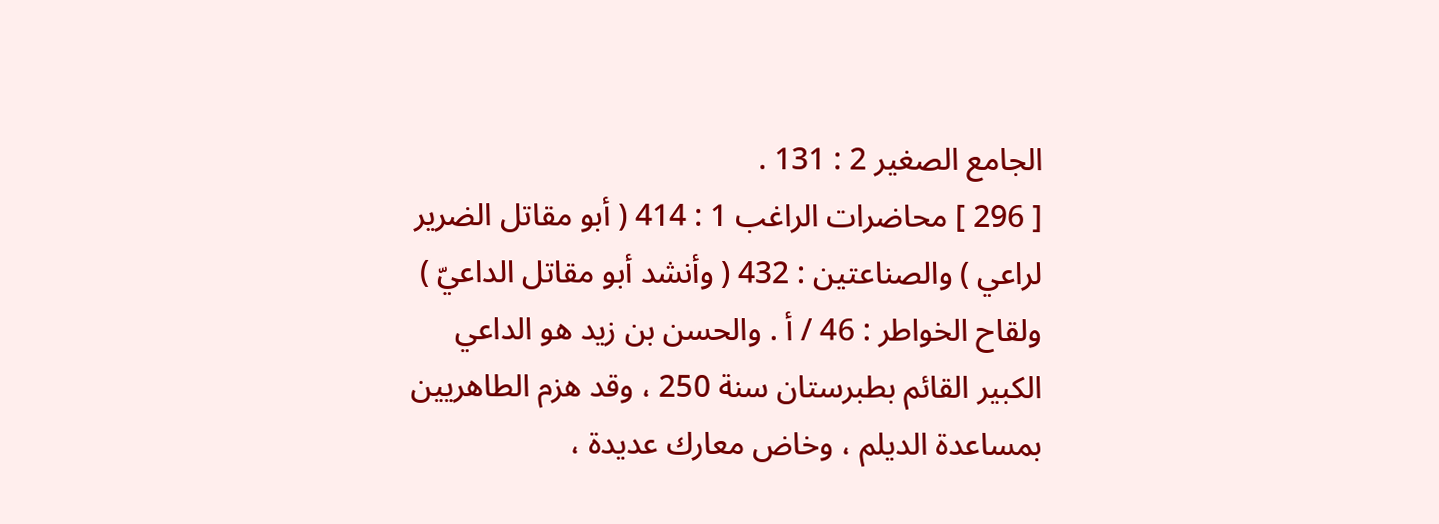الجامع الصغير 2 : 131 .
[ 296 ] محاضرات الراغب 1 : 414 ( أبو مقاتل الضرير لراعي ) والصناعتين : 432 ( وأنشد أبو مقاتل الداعيّ ) ولقاح الخواطر : 46 / أ . والحسن بن زيد هو الداعي الكبير القائم بطبرستان سنة 250 ، وقد هزم الطاهريين بمساعدة الديلم ، وخاض معارك عديدة ،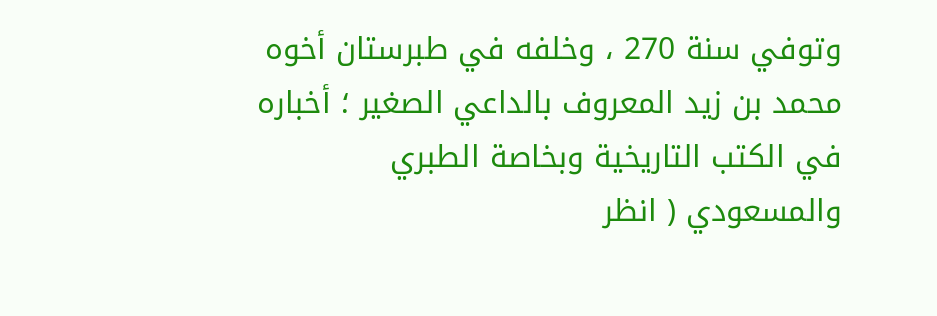وتوفي سنة 270 ، وخلفه في طبرستان أخوه محمد بن زيد المعروف بالداعي الصغير ؛ أخباره في الكتب التاريخية وبخاصة الطبري والمسعودي ( انظر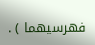فهرسيهما ) .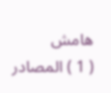هامش
( 1 ) المصادر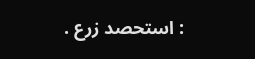: استحصد زرع .